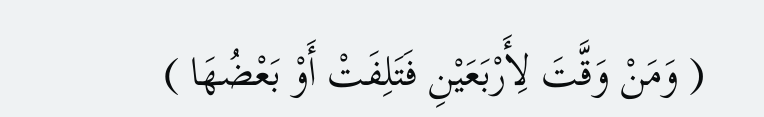( وَمَنْ وَقَّتَ لِأَرْبَعَيْنِ فَتَلِفَتْ أَوْ بَعْضُهَا )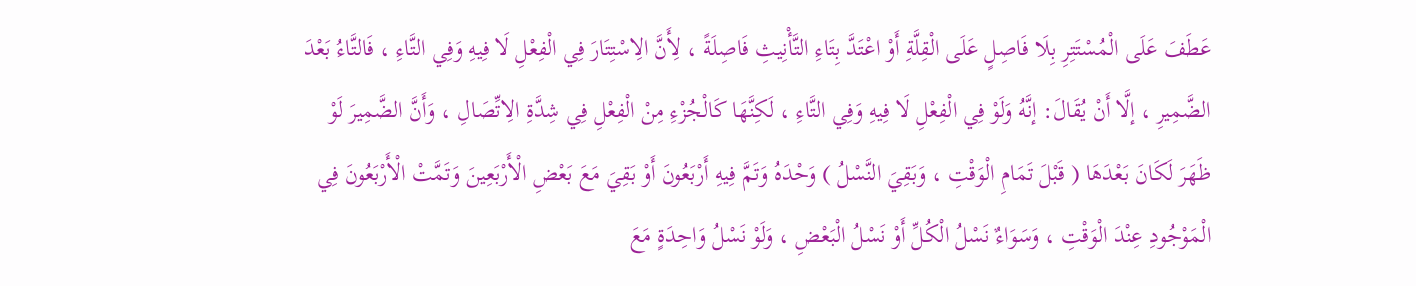عَطَفَ عَلَى الْمُسْتَتِرِ بِلَا فَاصِلٍ عَلَى الْقِلَّةِ أَوْ اعْتَدَّ بِتَاءِ التَّأْنِيثِ فَاصِلَةً ، لِأَنَّ الِاسْتِتَارَ فِي الْفِعْلِ لَا فِيهِ وَفِي التَّاءِ ، فَالتَّاءُ بَعْدَ الضَّمِيرِ ، إلَّا أَنْ يُقَالَ: إنَّهُ وَلَوْ فِي الْفِعْلِ لَا فِيهِ وَفِي التَّاءِ ، لَكِنَّهَا كَالْجُزْءِ مِنْ الْفِعْلِ فِي شِدَّةِ الِاتِّصَالِ ، وَأَنَّ الضَّمِيرَ لَوْ ظَهَرَ لَكَانَ بَعْدَهَا ( قَبْلَ تَمَامِ الْوَقْتِ ، وَبَقِيَ النَّسْلُ ) وَحْدَهُ وَتَمَّ فِيهِ أَرْبَعُونَ أَوْ بَقِيَ مَعَ بَعْضِ الْأَرْبَعِينَ وَتَمَّتْ الْأَرْبَعُونَ فِي الْمَوْجُودِ عِنْدَ الْوَقْتِ ، وَسَوَاءٌ نَسْلُ الْكُلِّ أَوْ نَسْلُ الْبَعْضِ ، وَلَوْ نَسْلُ وَاحِدَةٍ مَعَ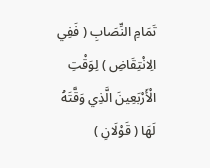تَمَامِ النِّصَابِ ( فَفِي الِانْتِقَاضِ ) لِوَقْتِ الْأَرْبَعِينَ الَّذِي وَقَّتَهُ لَهَا ( قَوْلَانِ )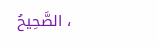، الصَّحِيحُ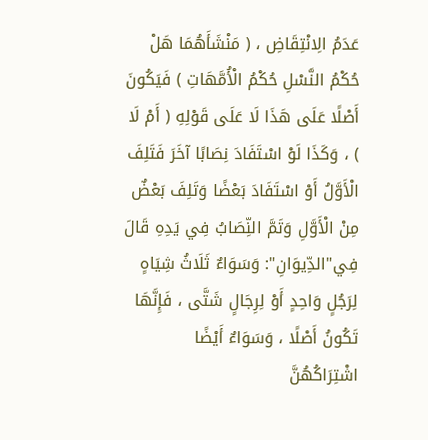عَدَمُ الِانْتِقَاضِ ، ( مَنْشَأَهُمَا هَلْ حُكْمُ النَّسْلِ حُكْمُ الْأُمَّهَاتِ ) فَيَكُونَ أَصْلًا عَلَى هَذَا لَا عَلَى قَوْلِهِ ( أَمْ لَا ) ، وَكَذَا لَوْ اسْتَفَادَ نِصَابًا آخَرَ فَتَلِفَ الْأَوَّلُ أَوْ اسْتَفَادَ بَعْضًا وَتَلِفَ بَعْضٌ مِنْ الْأَوَّلِ وَتَمَّ النِّصَابُ فِي يَدِهِ قَالَ فِي"الدِّيوَانِ": وَسَوَاءٌ ثَلَاثُ شِيَاهٍ لِرَجُلٍ وَاحِدٍ أَوْ لِرِجَالٍ شَتَّى ، فَإِنَّهَا تَكُونُ أَصْلًا ، وَسَوَاءٌ أَيْضًا اشْتِرَاكُهُنَّ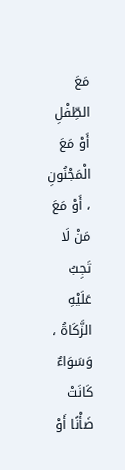مَعَ الطِّفْلِ أَوْ مَعَ الْمَجْنُونِ ، أَوْ مَعَ مَنْ لَا تَجِبُ عَلَيْهِ الزَّكَاةُ ، وَسَوَاءٌ كَانَتْ ضَأْنًا أَوْ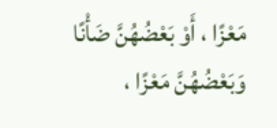مَعْزًا ، أَوْ بَعْضُهُنَّ ضَأْنًا وَبَعْضُهُنَّ مَعْزًا ،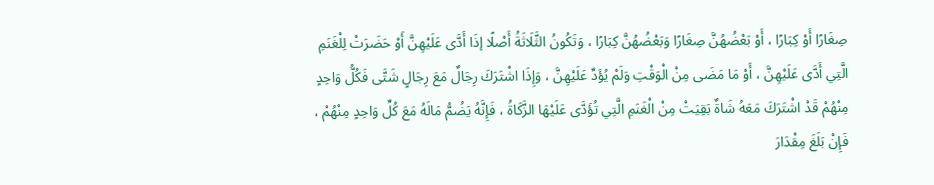صِغَارًا أَوْ كِبَارًا ، أَوْ بَعْضُهُنَّ صِغَارًا وَبَعْضُهُنَّ كِبَارًا ، وَتَكُونُ الثَّلَاثَةُ أَصْلًا إذَا أَدَّى عَلَيْهِنَّ أَوْ حَضَرَتْ لِلْغَنَمِ الَّتِي أَدَّى عَلَيْهِنَّ ، أَوْ مَا مَضَى مِنْ الْوَقْتِ وَلَمْ يُؤَدِّ عَلَيْهِنَّ ، وَإِذَا اشْتَرَكَ رِجَالٌ مَعَ رِجَالٍ شَتَّى فَكُلُّ وَاحِدٍ مِنْهُمْ قَدْ اشْتَرَكَ مَعَهُ شَاةٌ بَقِيَتْ مِنْ الْغَنَمِ الَّتِي تُؤَدَّى عَلَيْهَا الزَّكَاةُ ، فَإِنَّهُ يَضُمُّ مَالَهُ مَعَ كُلِّ وَاحِدٍ مِنْهُمْ ، فَإِنْ بَلَغَ مِقْدَارَ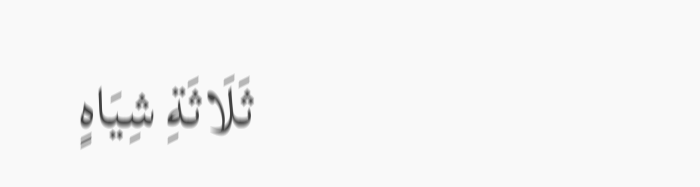ثَلَاثَةِ شِيَاهٍ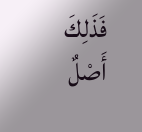فَذَلِكَ أَصْلٌ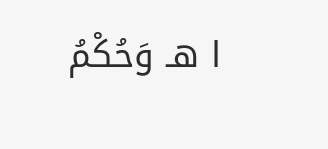ا هـ وَحُكْمُ